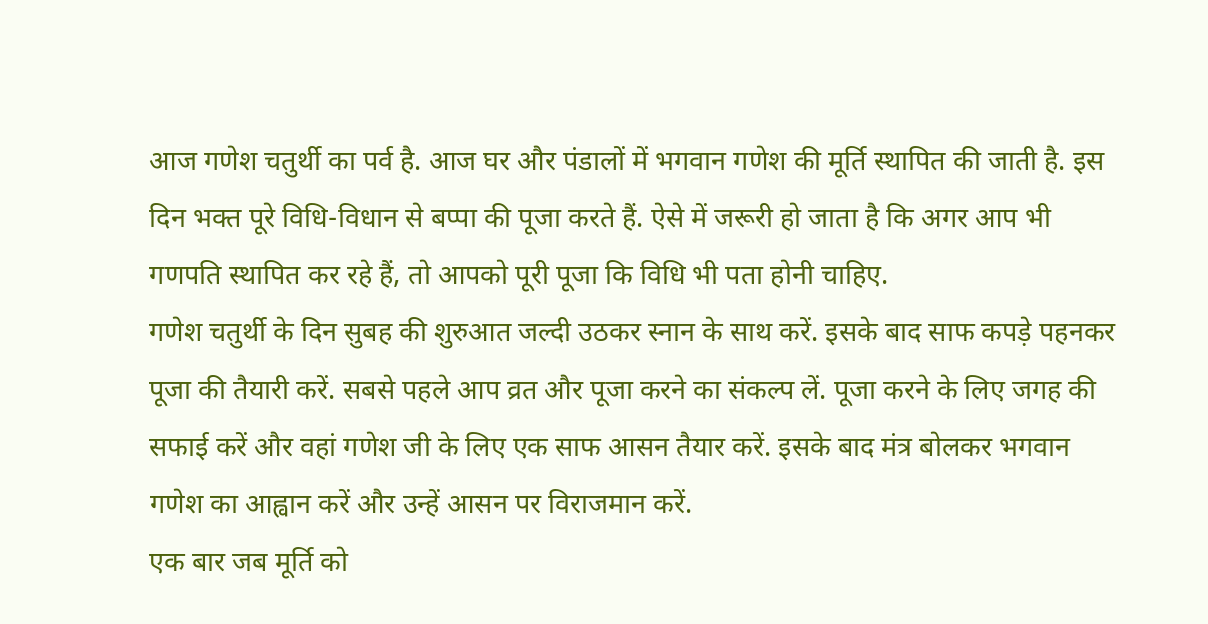आज गणेश चतुर्थी का पर्व है. आज घर और पंडालों में भगवान गणेश की मूर्ति स्थापित की जाती है. इस दिन भक्त पूरे विधि-विधान से बप्पा की पूजा करते हैं. ऐसे में जरूरी हो जाता है कि अगर आप भी गणपति स्थापित कर रहे हैं, तो आपको पूरी पूजा कि विधि भी पता होनी चाहिए.
गणेश चतुर्थी के दिन सुबह की शुरुआत जल्दी उठकर स्नान के साथ करें. इसके बाद साफ कपड़े पहनकर पूजा की तैयारी करें. सबसे पहले आप व्रत और पूजा करने का संकल्प लें. पूजा करने के लिए जगह की सफाई करें और वहां गणेश जी के लिए एक साफ आसन तैयार करें. इसके बाद मंत्र बोलकर भगवान गणेश का आह्वान करें और उन्हें आसन पर विराजमान करें.
एक बार जब मूर्ति को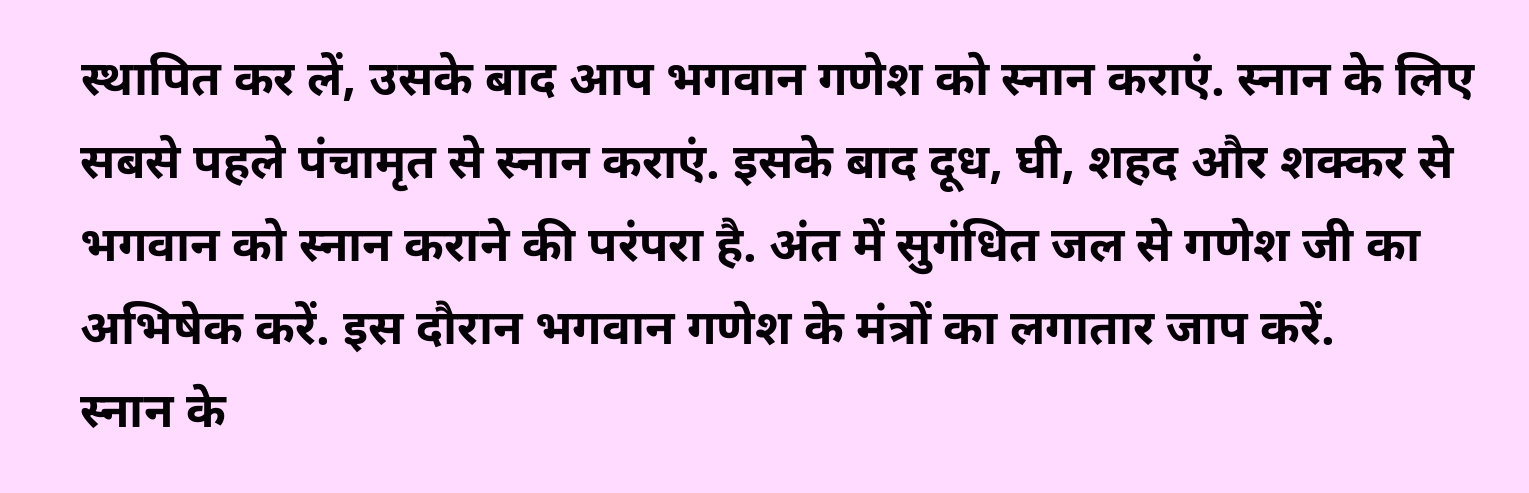स्थापित कर लें, उसके बाद आप भगवान गणेश को स्नान कराएं. स्नान के लिए सबसे पहले पंचामृत से स्नान कराएं. इसके बाद दूध, घी, शहद और शक्कर से भगवान को स्नान कराने की परंपरा है. अंत में सुगंधित जल से गणेश जी का अभिषेक करें. इस दौरान भगवान गणेश के मंत्रों का लगातार जाप करें.
स्नान के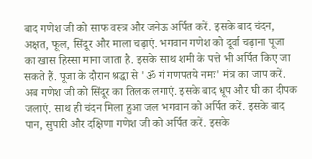बाद गणेश जी को साफ वस्त्र और जनेऊ अर्पित करें. इसके बाद चंदन, अक्षत, फूल, सिंदूर और माला चढ़ाएं. भगवान गणेश को दूर्वा चढ़ाना पूजा का खास हिस्सा माना जाता है. इसके साथ शमी के पत्ते भी अर्पित किए जा सकते हैं. पूजा के दौरान श्रद्धा से 'ॐ गं गणपतये नमः' मंत्र का जाप करें.
अब गणेश जी को सिंदूर का तिलक लगाएं. इसके बाद धूप और घी का दीपक जलाएं. साथ ही चंदन मिला हुआ जल भगवान को अर्पित करें. इसके बाद पान, सुपारी और दक्षिणा गणेश जी को अर्पित करें. इसके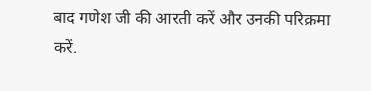बाद गणेश जी की आरती करें और उनकी परिक्रमा करें.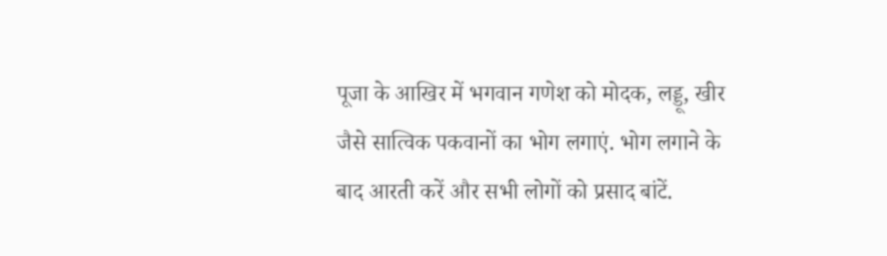पूजा के आखिर में भगवान गणेश को मोदक, लड्डू, खीर जैसे सात्विक पकवानों का भोग लगाएं. भोग लगाने के बाद आरती करें और सभी लोगों को प्रसाद बांटें.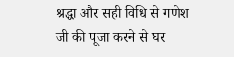श्रद्धा और सही विधि से गणेश जी की पूजा करने से घर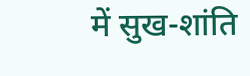में सुख-शांति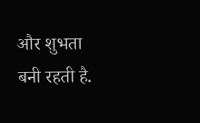और शुभता बनी रहती है.